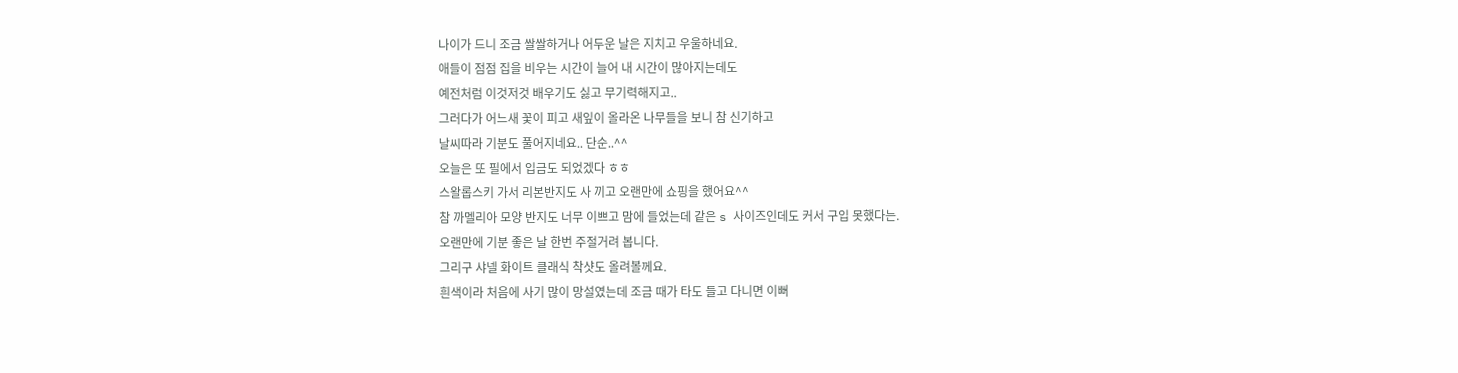나이가 드니 조금 쌀쌀하거나 어두운 날은 지치고 우울하네요.
애들이 점점 집을 비우는 시간이 늘어 내 시간이 많아지는데도
예전처럼 이것저것 배우기도 싫고 무기력해지고..
그러다가 어느새 꽃이 피고 새잎이 올라온 나무들을 보니 참 신기하고
날씨따라 기분도 풀어지네요.. 단순..^^
오늘은 또 필에서 입금도 되었겠다 ㅎㅎ
스왈롭스키 가서 리본반지도 사 끼고 오랜만에 쇼핑을 했어요^^
참 까멜리아 모양 반지도 너무 이쁘고 맘에 들었는데 같은 s 사이즈인데도 커서 구입 못했다는.
오랜만에 기분 좋은 날 한번 주절거려 봅니다.
그리구 샤넬 화이트 클래식 착샷도 올려볼께요.
흰색이라 처음에 사기 많이 망설였는데 조금 때가 타도 들고 다니면 이뻐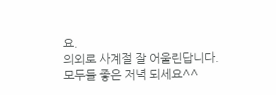요.
의외로 사계절 잘 어울린답니다.
모두들 좋은 저녁 되세요^^